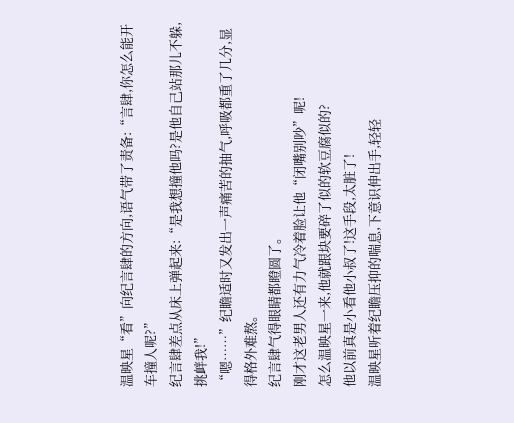温映星“看”向纪言肆的方向,语气带了责备:“言肆,你怎么能开车撞人呢?”
纪言肆差点从床上弹起来:“是我想撞他吗?是他自己站那儿不躲,挑衅我!”
“嗯……”纪瞻适时又发出一声痛苦的抽气,呼吸都重了几分,显得格外难熬。
纪言肆气得眼睛都瞪圆了。
刚才这老男人还有力气冷着脸让他“闭嘴别吵”呢!
怎么温映星一来,他就跟块要碎了似的软豆腐似的?
他以前真是小看他小叔了!这手段,太脏了!
温映星听着纪瞻压抑的喘息,下意识伸出手,轻轻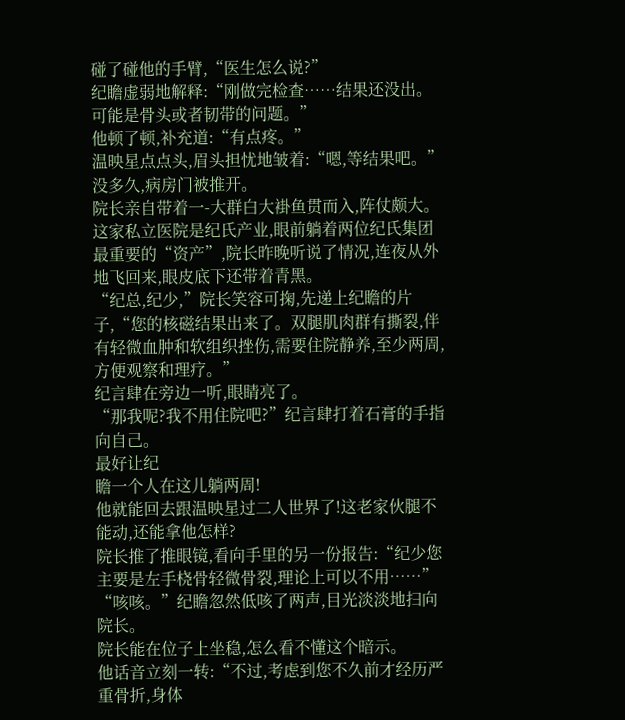碰了碰他的手臂,“医生怎么说?”
纪瞻虚弱地解释:“刚做完检查……结果还没出。可能是骨头或者韧带的问题。”
他顿了顿,补充道:“有点疼。”
温映星点点头,眉头担忧地皱着:“嗯,等结果吧。”
没多久,病房门被推开。
院长亲自带着一-大群白大褂鱼贯而入,阵仗颇大。
这家私立医院是纪氏产业,眼前躺着两位纪氏集团最重要的“资产”,院长昨晚听说了情况,连夜从外地飞回来,眼皮底下还带着青黑。
“纪总,纪少,”院长笑容可掬,先递上纪瞻的片子,“您的核磁结果出来了。双腿肌肉群有撕裂,伴有轻微血肿和软组织挫伤,需要住院静养,至少两周,方便观察和理疗。”
纪言肆在旁边一听,眼睛亮了。
“那我呢?我不用住院吧?”纪言肆打着石膏的手指向自己。
最好让纪
瞻一个人在这儿躺两周!
他就能回去跟温映星过二人世界了!这老家伙腿不能动,还能拿他怎样?
院长推了推眼镜,看向手里的另一份报告:“纪少您主要是左手桡骨轻微骨裂,理论上可以不用……”
“咳咳。”纪瞻忽然低咳了两声,目光淡淡地扫向院长。
院长能在位子上坐稳,怎么看不懂这个暗示。
他话音立刻一转:“不过,考虑到您不久前才经历严重骨折,身体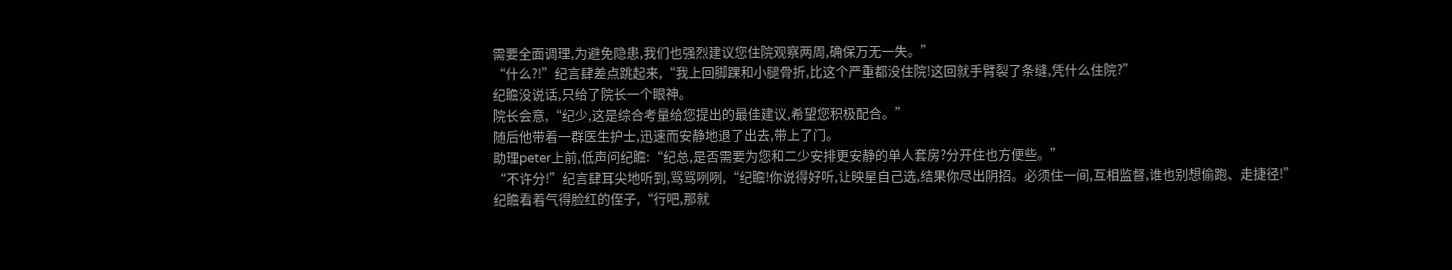需要全面调理,为避免隐患,我们也强烈建议您住院观察两周,确保万无一失。”
“什么?!”纪言肆差点跳起来,“我上回脚踝和小腿骨折,比这个严重都没住院!这回就手臂裂了条缝,凭什么住院?”
纪瞻没说话,只给了院长一个眼神。
院长会意,“纪少,这是综合考量给您提出的最佳建议,希望您积极配合。”
随后他带着一群医生护士,迅速而安静地退了出去,带上了门。
助理peter上前,低声问纪瞻:“纪总,是否需要为您和二少安排更安静的单人套房?分开住也方便些。”
“不许分!”纪言肆耳尖地听到,骂骂咧咧,“纪瞻!你说得好听,让映星自己选,结果你尽出阴招。必须住一间,互相监督,谁也别想偷跑、走捷径!”
纪瞻看着气得脸红的侄子,“行吧,那就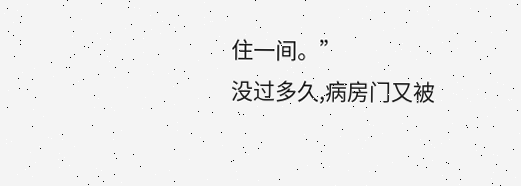住一间。”
没过多久,病房门又被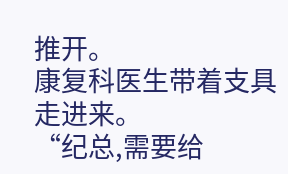推开。
康复科医生带着支具走进来。
“纪总,需要给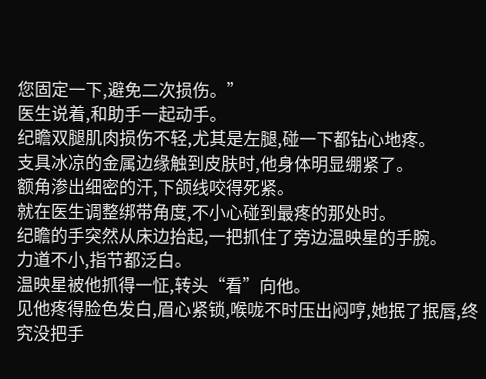您固定一下,避免二次损伤。”
医生说着,和助手一起动手。
纪瞻双腿肌肉损伤不轻,尤其是左腿,碰一下都钻心地疼。
支具冰凉的金属边缘触到皮肤时,他身体明显绷紧了。
额角渗出细密的汗,下颌线咬得死紧。
就在医生调整绑带角度,不小心碰到最疼的那处时。
纪瞻的手突然从床边抬起,一把抓住了旁边温映星的手腕。
力道不小,指节都泛白。
温映星被他抓得一怔,转头“看”向他。
见他疼得脸色发白,眉心紧锁,喉咙不时压出闷哼,她抿了抿唇,终究没把手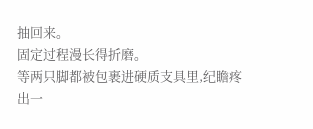抽回来。
固定过程漫长得折磨。
等两只脚都被包裹进硬质支具里,纪瞻疼出一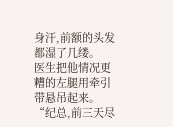身汗,前额的头发都湿了几缕。
医生把他情况更糟的左腿用牵引带悬吊起来。
“纪总,前三天尽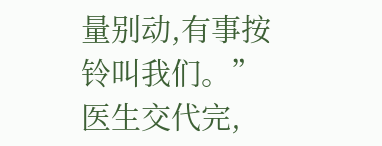量别动,有事按铃叫我们。”
医生交代完,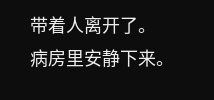带着人离开了。
病房里安静下来。